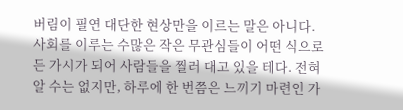버림이 필연 대단한 현상만을 이르는 말은 아니다. 사회를 이루는 수많은 작은 무관심들이 어떤 식으로든 가시가 되어 사람들을 찔러 대고 있을 테다. 전혀 알 수는 없지만, 하루에 한 번쯤은 느끼기 마련인 가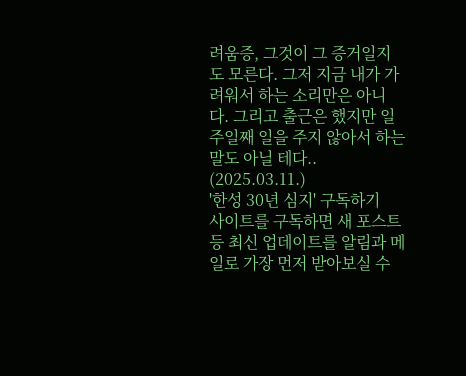려움증, 그것이 그 증거일지도 모른다. 그저 지금 내가 가려워서 하는 소리만은 아니다. 그리고 출근은 했지만 일주일째 일을 주지 않아서 하는 말도 아닐 테다..
(2025.03.11.)
'한성 30년 심지' 구독하기
사이트를 구독하면 새 포스트 등 최신 업데이트를 알림과 메일로 가장 먼저 받아보실 수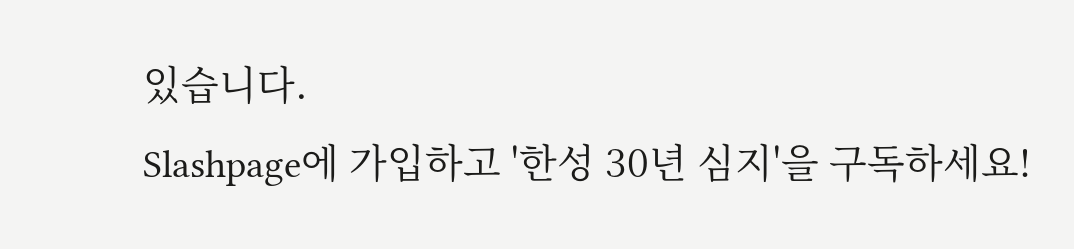있습니다.
Slashpage에 가입하고 '한성 30년 심지'을 구독하세요!